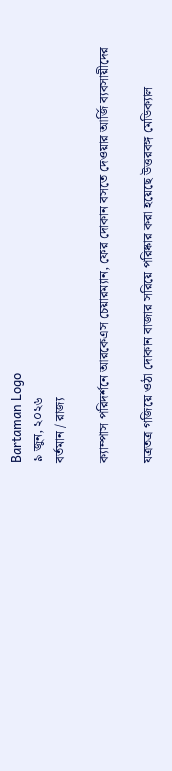Bartaman Logo
৯ জুন, ২০২৬
বর্তমান / রাজ্য

ক্যাম্পাস পরিদর্শনে আরকেএস চেয়ারম্যান, ফের দোকান বসতে দেওয়ার আর্জি ব্যবসায়ীদের

যত্রতত্র গজিয়ে ওঠা দোকান বাজার সরিয়ে পরিষ্কার করা হয়েছে উত্তরবঙ্গ মেডিক্যাল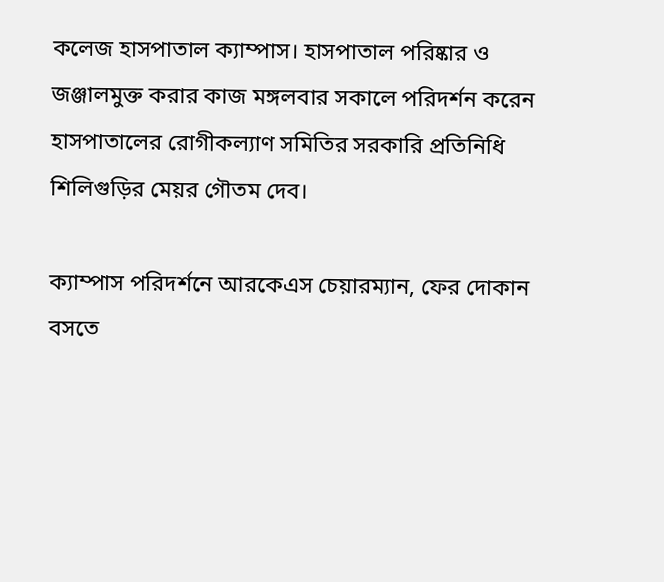কলেজ হাসপাতাল ক্যাম্পাস। হাসপাতাল পরিষ্কার ও জঞ্জালমুক্ত করার কাজ মঙ্গলবার সকালে পরিদর্শন করেন হাসপাতালের রোগীকল্যাণ সমিতির সরকারি প্রতিনিধি শিলিগুড়ির মেয়র গৌতম দেব।

ক্যাম্পাস পরিদর্শনে আরকেএস চেয়ারম্যান, ফের দোকান বসতে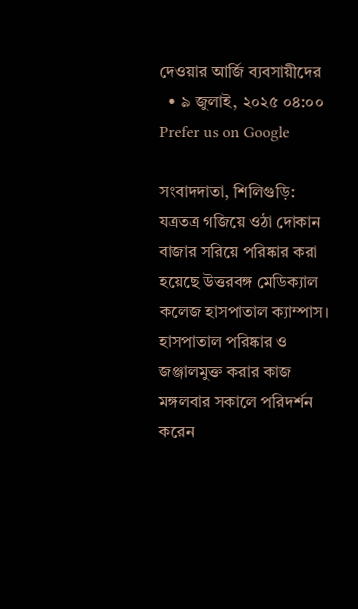দেওয়ার আর্জি ব্যবসায়ীদের
  • ৯ জুলাই, ২০২৫ ০৪:০০
Prefer us on Google

সংবাদদাতা, শিলিগুড়ি: যত্রতত্র গজিয়ে ওঠা দোকান বাজার সরিয়ে পরিষ্কার করা হয়েছে উত্তরবঙ্গ মেডিক্যাল কলেজ হাসপাতাল ক্যাম্পাস। হাসপাতাল পরিষ্কার ও জঞ্জালমুক্ত করার কাজ মঙ্গলবার সকালে পরিদর্শন করেন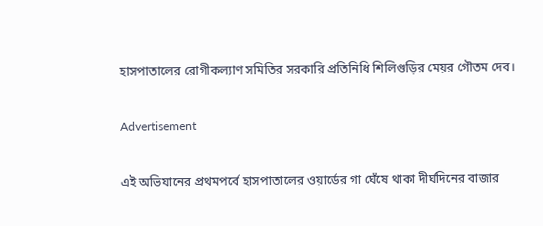হাসপাতালের রোগীকল্যাণ সমিতির সরকারি প্রতিনিধি শিলিগুড়ির মেয়র গৌতম দেব।

Advertisement

এই অভিযানের প্রথমপর্বে হাসপাতালের ওয়ার্ডের গা ঘেঁষে থাকা দীর্ঘদিনের বাজার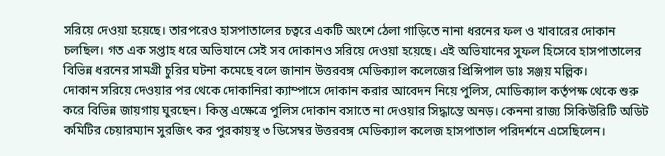সরিয়ে দেওয়া হয়েছে। তারপরেও হাসপাতালের চত্বরে একটি অংশে ঠেলা গাড়িতে নানা ধরনের ফল ও খাবারের দোকান চলছিল। গত এক সপ্তাহ ধরে অভিযানে সেই সব দোকানও সরিয়ে দেওয়া হয়েছে। এই অভিযানের সুফল হিসেবে হাসপাতালের বিভিন্ন ধরনের সামগ্রী চুরির ঘটনা কমেছে বলে জানান উত্তরবঙ্গ মেডিক্যাল কলেজের প্রিন্সিপাল ডাঃ সঞ্জয় মল্লিক।
দোকান সরিয়ে দেওয়ার পর থেকে দোকানিরা ক্যাম্পাসে দোকান করার আবেদন নিয়ে পুলিস, মোডিক্যাল কর্তৃপক্ষ থেকে শুরু করে বিভিন্ন জায়গায় ঘুরছেন। কিন্তু এক্ষেত্রে পুলিস দোকান বসাতে না দেওয়ার সিদ্ধান্তে অনড়। কেননা রাজ্য সিকিউরিটি অডিট কমিটির চেয়ারম্যান সুরজিৎ কর পুরকায়স্থ ৩ ডিসেম্বর উত্তরবঙ্গ মেডিক্যাল কলেজ হাসপাতাল পরিদর্শনে এসেছিলেন।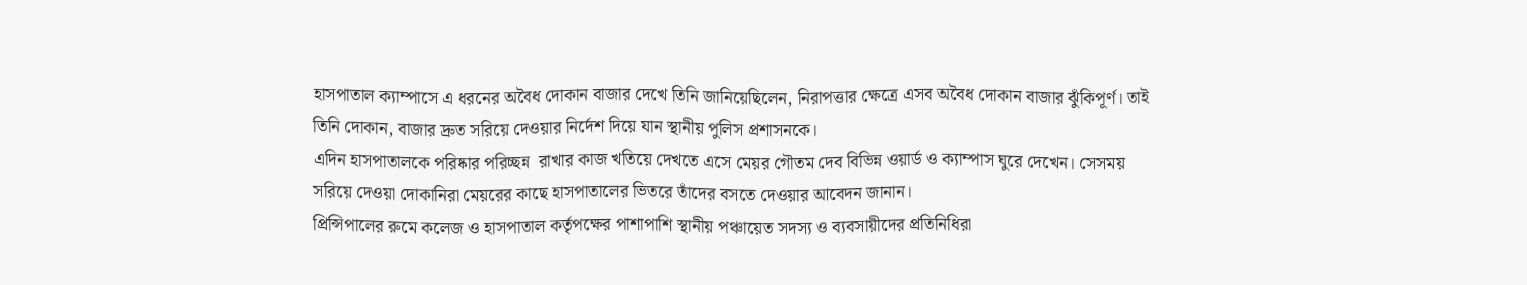হাসপাতাল ক্যাম্পাসে এ ধরনের অবৈধ দোকান বাজার দেখে তিনি জানিয়েছিলেন, নিরাপত্তার ক্ষেত্রে এসব অবৈধ দোকান বাজার ঝুঁকিপূর্ণ। তাই তিনি দোকান, বাজার দ্রুত সরিয়ে দেওয়ার নির্দেশ দিয়ে যান স্থানীয় পুলিস প্রশাসনকে।
এদিন হাসপাতালকে পরিষ্কার পরিচ্ছন্ন  রাখার কাজ খতিয়ে দেখতে এসে মেয়র গৌতম দেব বিভিন্ন ওয়ার্ড ও ক্যাম্পাস ঘুরে দেখেন। সেসময় সরিয়ে দেওয়া দোকানিরা মেয়রের কাছে হাসপাতালের ভিতরে তাঁদের বসতে দেওয়ার আবেদন জানান।
প্রিন্সিপালের রুমে কলেজ ও হাসপাতাল কর্তৃপক্ষের পাশাপাশি স্থানীয় পঞ্চায়েত সদস্য ও ব্যবসায়ীদের প্রতিনিধিরা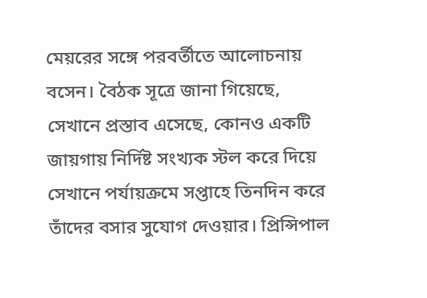মেয়রের সঙ্গে পরবর্তীতে আলোচনায় বসেন। বৈঠক সূত্রে জানা গিয়েছে, সেখানে প্রস্তাব এসেছে, কোনও একটি জায়গায় নির্দিষ্ট সংখ্যক স্টল করে দিয়ে সেখানে পর্যায়ক্রমে সপ্তাহে তিনদিন করে তাঁদের বসার সুযোগ দেওয়ার। প্রিন্সিপাল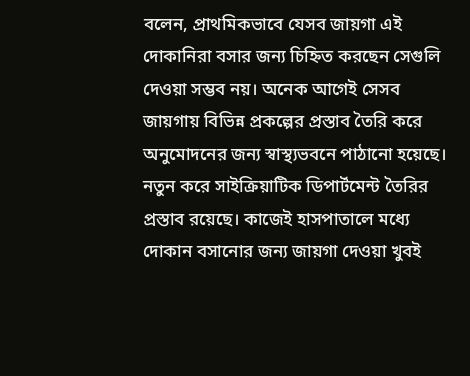বলেন, প্রাথমিকভাবে যেসব জায়গা এই দোকানিরা বসার জন্য চিহ্নিত করছেন সেগুলি দেওয়া সম্ভব নয়। অনেক আগেই সেসব জায়গায় বিভিন্ন প্রকল্পের প্রস্তাব তৈরি করে অনুমোদনের জন্য স্বাস্থ্যভবনে পাঠানো হয়েছে। নতুন করে সাইক্রিয়াটিক ডিপার্টমেন্ট তৈরির প্রস্তাব রয়েছে। কাজেই হাসপাতালে মধ্যে দোকান বসানোর জন্য জায়গা দেওয়া খুবই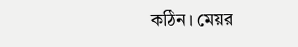কঠিন। মেয়র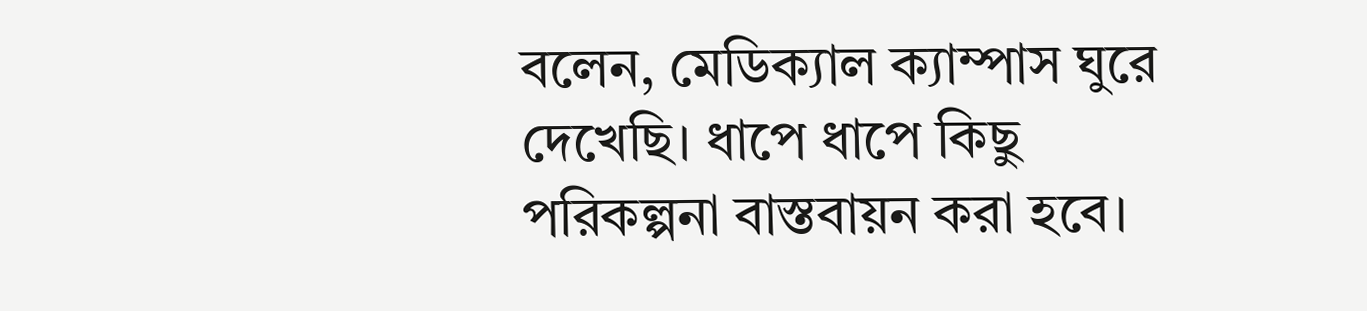বলেন, মেডিক্যাল ক্যাম্পাস ঘুরে দেখেছি। ধাপে ধাপে কিছু পরিকল্পনা বাস্তবায়ন করা হবে।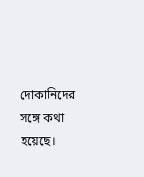দোকানিদের সঙ্গে কথা হয়েছে।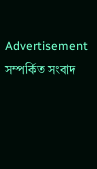Advertisement
সম্পর্কিত সংবাদ